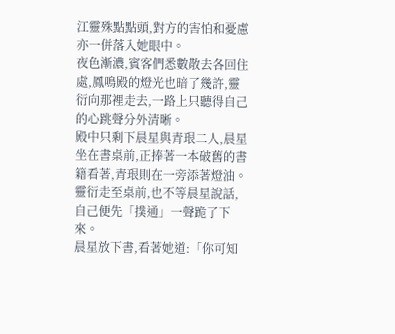江靈殊點點頭,對方的害怕和憂慮亦一併落入她眼中。
夜色漸濃,賓客們悉數散去各回住處,鳳鳴殿的燈光也暗了幾許,靈衍向那裡走去,一路上只聽得自己的心跳聲分外清晰。
殿中只剩下晨星與青珢二人,晨星坐在書桌前,正捧著一本破舊的書籍看著,青珢則在一旁添著燈油。
靈衍走至桌前,也不等晨星說話,自己便先「撲通」一聲跪了下來。
晨星放下書,看著她道:「你可知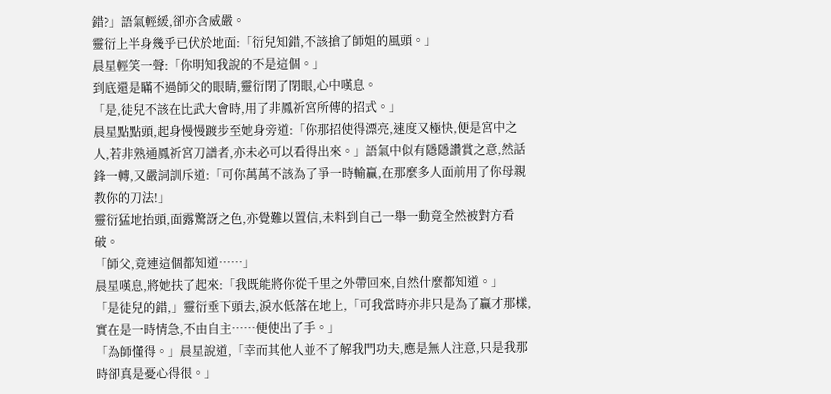錯?」語氣輕緩,卻亦含威嚴。
靈衍上半身幾乎已伏於地面:「衍兒知錯,不該搶了師姐的風頭。」
晨星輕笑一聲:「你明知我說的不是這個。」
到底還是瞞不過師父的眼睛,靈衍閉了閉眼,心中嘆息。
「是,徒兒不該在比武大會時,用了非鳳祈宮所傳的招式。」
晨星點點頭,起身慢慢踱步至她身旁道:「你那招使得漂亮,速度又極快,便是宮中之人,若非熟通鳳祈宮刀譜者,亦未必可以看得出來。」語氣中似有隱隱讚賞之意,然話鋒一轉,又嚴詞訓斥道:「可你萬萬不該為了爭一時輸贏,在那麼多人面前用了你母親教你的刀法!」
靈衍猛地抬頭,面露驚訝之色,亦覺難以置信,未料到自己一舉一動竟全然被對方看破。
「師父,竟連這個都知道……」
晨星嘆息,將她扶了起來:「我既能將你從千里之外帶回來,自然什麼都知道。」
「是徒兒的錯,」靈衍垂下頭去,淚水低落在地上,「可我當時亦非只是為了贏才那樣,實在是一時情急,不由自主……便使出了手。」
「為師懂得。」晨星說道,「幸而其他人並不了解我門功夫,應是無人注意,只是我那時卻真是憂心得很。」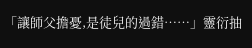「讓師父擔憂,是徒兒的過錯……」靈衍抽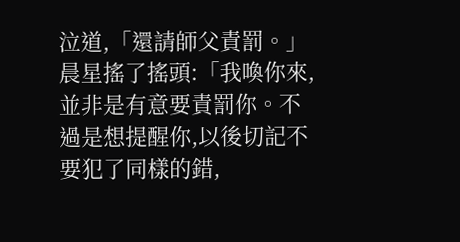泣道,「還請師父責罰。」
晨星搖了搖頭:「我喚你來,並非是有意要責罰你。不過是想提醒你,以後切記不要犯了同樣的錯,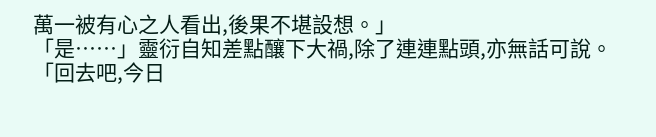萬一被有心之人看出,後果不堪設想。」
「是……」靈衍自知差點釀下大禍,除了連連點頭,亦無話可說。
「回去吧,今日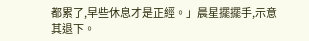都累了,早些休息才是正經。」晨星擺擺手,示意其退下。